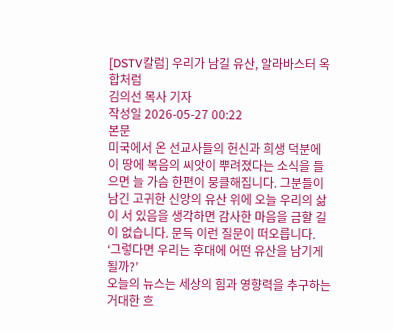[DSTV칼럼] 우리가 남길 유산, 알라바스터 옥합처럼
김의선 목사 기자
작성일 2026-05-27 00:22
본문
미국에서 온 선교사들의 헌신과 희생 덕분에 이 땅에 복음의 씨앗이 뿌려졌다는 소식을 들으면 늘 가슴 한편이 뭉클해집니다. 그분들이 남긴 고귀한 신앙의 유산 위에 오늘 우리의 삶이 서 있음을 생각하면 감사한 마음을 금할 길이 없습니다. 문득 이런 질문이 떠오릅니다. ‘그렇다면 우리는 후대에 어떤 유산을 남기게 될까?’
오늘의 뉴스는 세상의 힘과 영향력을 추구하는 거대한 흐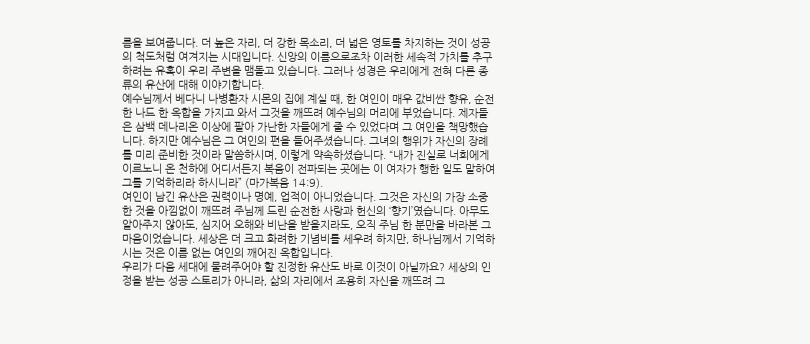름을 보여줍니다. 더 높은 자리, 더 강한 목소리, 더 넓은 영토를 차지하는 것이 성공의 척도처럼 여겨지는 시대입니다. 신앙의 이름으로조차 이러한 세속적 가치를 추구하려는 유혹이 우리 주변을 맴돌고 있습니다. 그러나 성경은 우리에게 전혀 다른 종류의 유산에 대해 이야기합니다.
예수님께서 베다니 나병환자 시몬의 집에 계실 때, 한 여인이 매우 값비싼 향유, 순전한 나드 한 옥합을 가지고 와서 그것을 깨뜨려 예수님의 머리에 부었습니다. 제자들은 삼백 데나리온 이상에 팔아 가난한 자들에게 줄 수 있었다며 그 여인을 책망했습니다. 하지만 예수님은 그 여인의 편을 들어주셨습니다. 그녀의 행위가 자신의 장례를 미리 준비한 것이라 말씀하시며, 이렇게 약속하셨습니다. “내가 진실로 너희에게 이르노니 온 천하에 어디서든지 복음이 전파되는 곳에는 이 여자가 행한 일도 말하여 그를 기억하리라 하시니라” (마가복음 14:9).
여인이 남긴 유산은 권력이나 명예, 업적이 아니었습니다. 그것은 자신의 가장 소중한 것을 아낌없이 깨뜨려 주님께 드린 순전한 사랑과 헌신의 ‘향기’였습니다. 아무도 알아주지 않아도, 심지어 오해와 비난을 받을지라도, 오직 주님 한 분만을 바라본 그 마음이었습니다. 세상은 더 크고 화려한 기념비를 세우려 하지만, 하나님께서 기억하시는 것은 이름 없는 여인의 깨어진 옥합입니다.
우리가 다음 세대에 물려주어야 할 진정한 유산도 바로 이것이 아닐까요? 세상의 인정을 받는 성공 스토리가 아니라, 삶의 자리에서 조용히 자신을 깨뜨려 그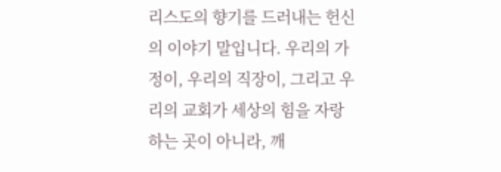리스도의 향기를 드러내는 헌신의 이야기 말입니다. 우리의 가정이, 우리의 직장이, 그리고 우리의 교회가 세상의 힘을 자랑하는 곳이 아니라, 깨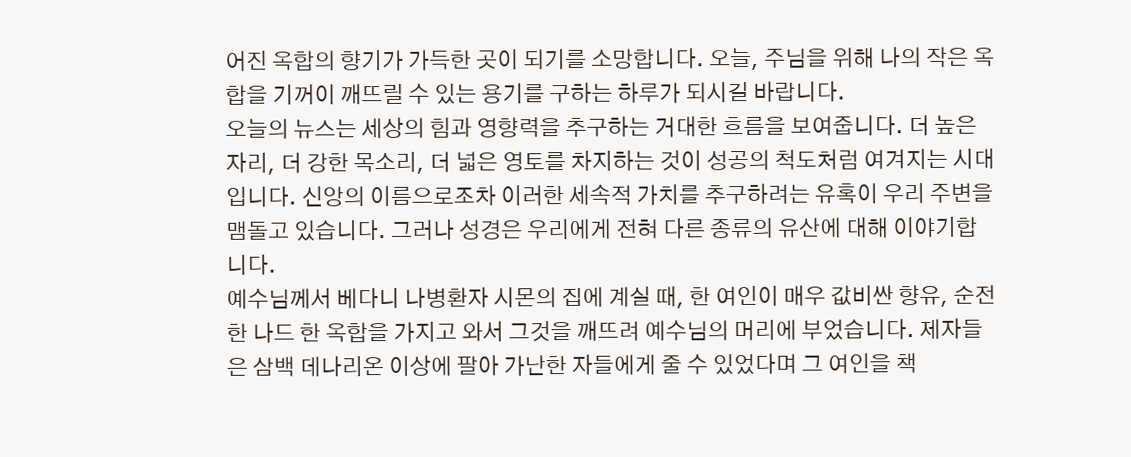어진 옥합의 향기가 가득한 곳이 되기를 소망합니다. 오늘, 주님을 위해 나의 작은 옥합을 기꺼이 깨뜨릴 수 있는 용기를 구하는 하루가 되시길 바랍니다.
오늘의 뉴스는 세상의 힘과 영향력을 추구하는 거대한 흐름을 보여줍니다. 더 높은 자리, 더 강한 목소리, 더 넓은 영토를 차지하는 것이 성공의 척도처럼 여겨지는 시대입니다. 신앙의 이름으로조차 이러한 세속적 가치를 추구하려는 유혹이 우리 주변을 맴돌고 있습니다. 그러나 성경은 우리에게 전혀 다른 종류의 유산에 대해 이야기합니다.
예수님께서 베다니 나병환자 시몬의 집에 계실 때, 한 여인이 매우 값비싼 향유, 순전한 나드 한 옥합을 가지고 와서 그것을 깨뜨려 예수님의 머리에 부었습니다. 제자들은 삼백 데나리온 이상에 팔아 가난한 자들에게 줄 수 있었다며 그 여인을 책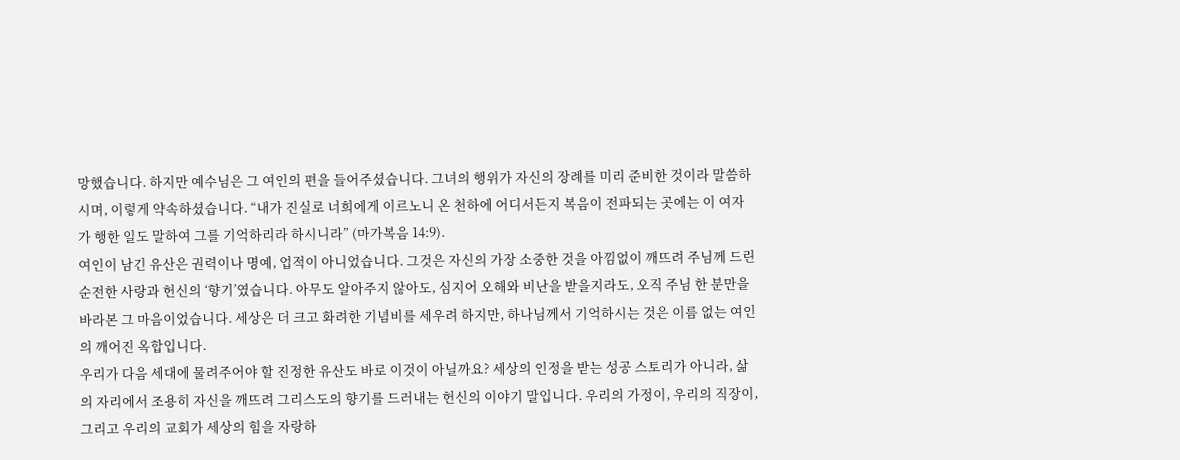망했습니다. 하지만 예수님은 그 여인의 편을 들어주셨습니다. 그녀의 행위가 자신의 장례를 미리 준비한 것이라 말씀하시며, 이렇게 약속하셨습니다. “내가 진실로 너희에게 이르노니 온 천하에 어디서든지 복음이 전파되는 곳에는 이 여자가 행한 일도 말하여 그를 기억하리라 하시니라” (마가복음 14:9).
여인이 남긴 유산은 권력이나 명예, 업적이 아니었습니다. 그것은 자신의 가장 소중한 것을 아낌없이 깨뜨려 주님께 드린 순전한 사랑과 헌신의 ‘향기’였습니다. 아무도 알아주지 않아도, 심지어 오해와 비난을 받을지라도, 오직 주님 한 분만을 바라본 그 마음이었습니다. 세상은 더 크고 화려한 기념비를 세우려 하지만, 하나님께서 기억하시는 것은 이름 없는 여인의 깨어진 옥합입니다.
우리가 다음 세대에 물려주어야 할 진정한 유산도 바로 이것이 아닐까요? 세상의 인정을 받는 성공 스토리가 아니라, 삶의 자리에서 조용히 자신을 깨뜨려 그리스도의 향기를 드러내는 헌신의 이야기 말입니다. 우리의 가정이, 우리의 직장이, 그리고 우리의 교회가 세상의 힘을 자랑하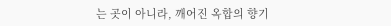는 곳이 아니라, 깨어진 옥합의 향기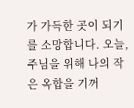가 가득한 곳이 되기를 소망합니다. 오늘, 주님을 위해 나의 작은 옥합을 기꺼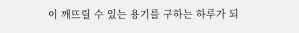이 깨뜨릴 수 있는 용기를 구하는 하루가 되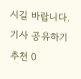시길 바랍니다.
기사 공유하기
추천 0